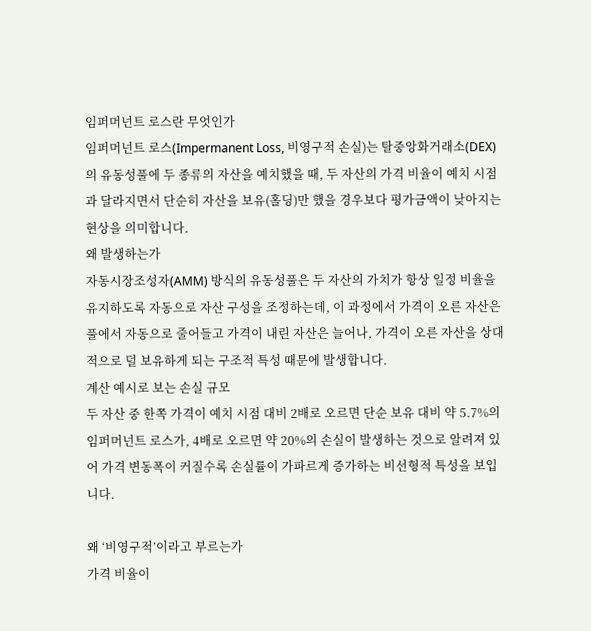임퍼머넌트 로스란 무엇인가
임퍼머넌트 로스(Impermanent Loss, 비영구적 손실)는 탈중앙화거래소(DEX)의 유동성풀에 두 종류의 자산을 예치했을 때, 두 자산의 가격 비율이 예치 시점과 달라지면서 단순히 자산을 보유(홀딩)만 했을 경우보다 평가금액이 낮아지는 현상을 의미합니다.
왜 발생하는가
자동시장조성자(AMM) 방식의 유동성풀은 두 자산의 가치가 항상 일정 비율을 유지하도록 자동으로 자산 구성을 조정하는데, 이 과정에서 가격이 오른 자산은 풀에서 자동으로 줄어들고 가격이 내린 자산은 늘어나, 가격이 오른 자산을 상대적으로 덜 보유하게 되는 구조적 특성 때문에 발생합니다.
계산 예시로 보는 손실 규모
두 자산 중 한쪽 가격이 예치 시점 대비 2배로 오르면 단순 보유 대비 약 5.7%의 임퍼머넌트 로스가, 4배로 오르면 약 20%의 손실이 발생하는 것으로 알려져 있어 가격 변동폭이 커질수록 손실률이 가파르게 증가하는 비선형적 특성을 보입니다.

왜 ‘비영구적’이라고 부르는가
가격 비율이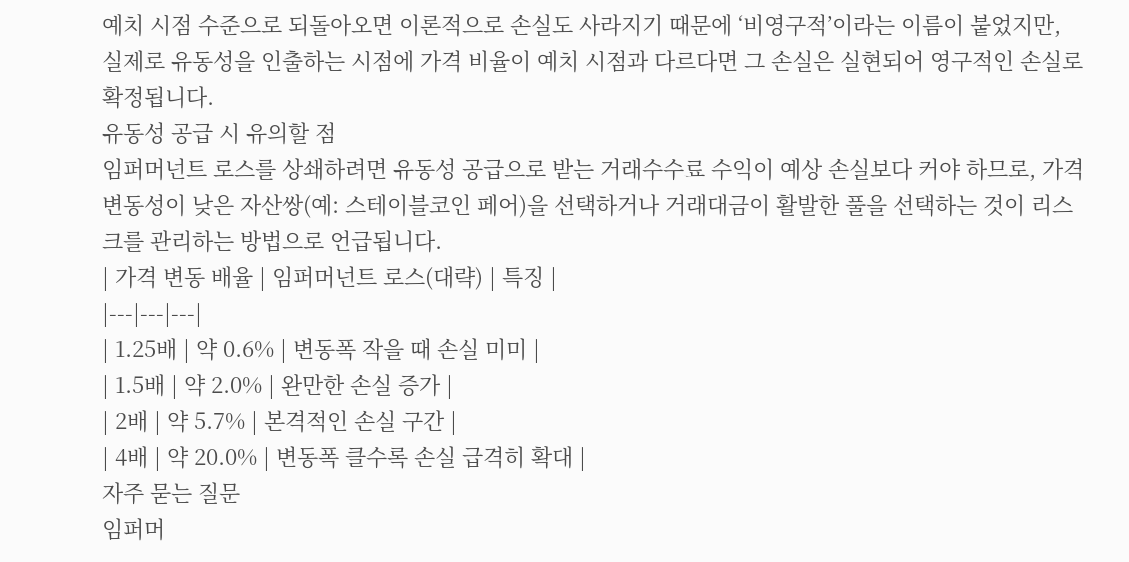예치 시점 수준으로 되돌아오면 이론적으로 손실도 사라지기 때문에 ‘비영구적’이라는 이름이 붙었지만, 실제로 유동성을 인출하는 시점에 가격 비율이 예치 시점과 다르다면 그 손실은 실현되어 영구적인 손실로 확정됩니다.
유동성 공급 시 유의할 점
임퍼머넌트 로스를 상쇄하려면 유동성 공급으로 받는 거래수수료 수익이 예상 손실보다 커야 하므로, 가격 변동성이 낮은 자산쌍(예: 스테이블코인 페어)을 선택하거나 거래대금이 활발한 풀을 선택하는 것이 리스크를 관리하는 방법으로 언급됩니다.
| 가격 변동 배율 | 임퍼머넌트 로스(대략) | 특징 |
|---|---|---|
| 1.25배 | 약 0.6% | 변동폭 작을 때 손실 미미 |
| 1.5배 | 약 2.0% | 완만한 손실 증가 |
| 2배 | 약 5.7% | 본격적인 손실 구간 |
| 4배 | 약 20.0% | 변동폭 클수록 손실 급격히 확대 |
자주 묻는 질문
임퍼머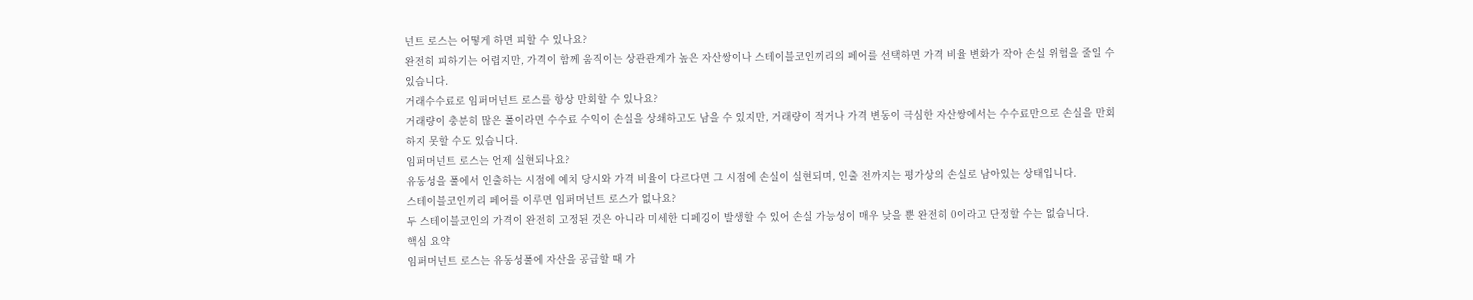넌트 로스는 어떻게 하면 피할 수 있나요?
완전히 피하기는 어렵지만, 가격이 함께 움직이는 상관관계가 높은 자산쌍이나 스테이블코인끼리의 페어를 선택하면 가격 비율 변화가 작아 손실 위험을 줄일 수 있습니다.
거래수수료로 임퍼머넌트 로스를 항상 만회할 수 있나요?
거래량이 충분히 많은 풀이라면 수수료 수익이 손실을 상쇄하고도 남을 수 있지만, 거래량이 적거나 가격 변동이 극심한 자산쌍에서는 수수료만으로 손실을 만회하지 못할 수도 있습니다.
임퍼머넌트 로스는 언제 실현되나요?
유동성을 풀에서 인출하는 시점에 예치 당시와 가격 비율이 다르다면 그 시점에 손실이 실현되며, 인출 전까지는 평가상의 손실로 남아있는 상태입니다.
스테이블코인끼리 페어를 이루면 임퍼머넌트 로스가 없나요?
두 스테이블코인의 가격이 완전히 고정된 것은 아니라 미세한 디페깅이 발생할 수 있어 손실 가능성이 매우 낮을 뿐 완전히 0이라고 단정할 수는 없습니다.
핵심 요약
임퍼머넌트 로스는 유동성풀에 자산을 공급할 때 가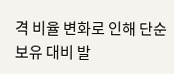격 비율 변화로 인해 단순 보유 대비 발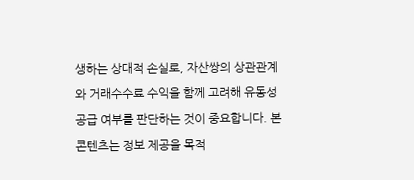생하는 상대적 손실로, 자산쌍의 상관관계와 거래수수료 수익을 함께 고려해 유동성 공급 여부를 판단하는 것이 중요합니다. 본 콘텐츠는 정보 제공을 목적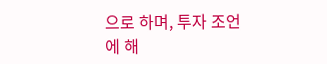으로 하며, 투자 조언에 해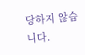당하지 않습니다.